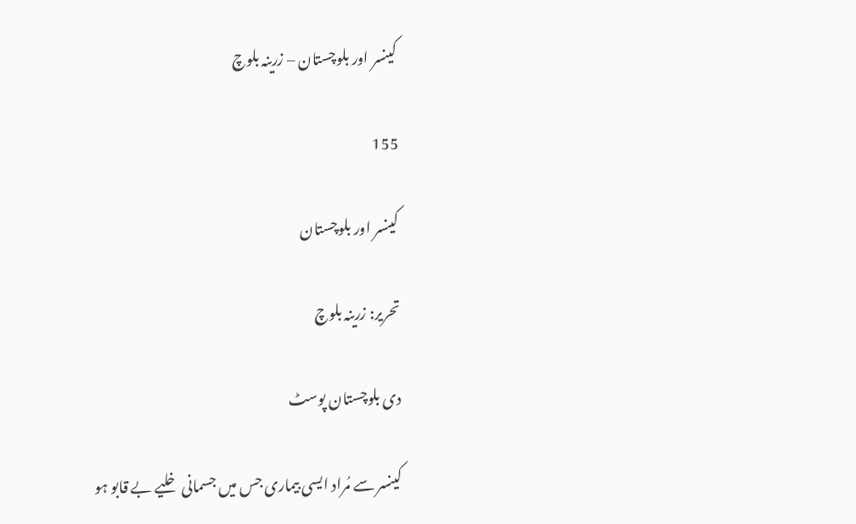کینسر اور بلوچستان – زرینہ بلوچ

155

کینسر اور بلوچستان

تحریر: زرینہ بلوچ

دی بلوچستان پوسٹ

کینسر سے مُراد ایسی بیماری جس میں جسمانی خلیے بے قابو ہو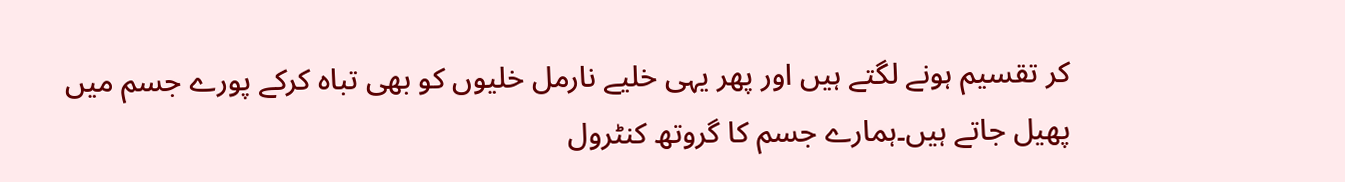کر تقسیم ہونے لگتے ہیں اور پھر یہی خلیے نارمل خلیوں کو بھی تباہ کرکے پورے جسم میں پھیل جاتے ہیں۔ہمارے جسم کا گروتھ کنٹرول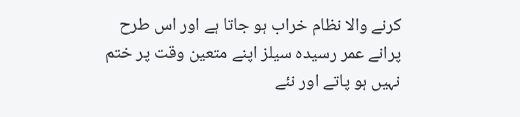کرنے والا نظام خراب ہو جاتا ہے اور اس طرح پرانے عمر رسیدہ سیلز اپنے متعین وقت پر ختم نہیں ہو پاتے اور نئے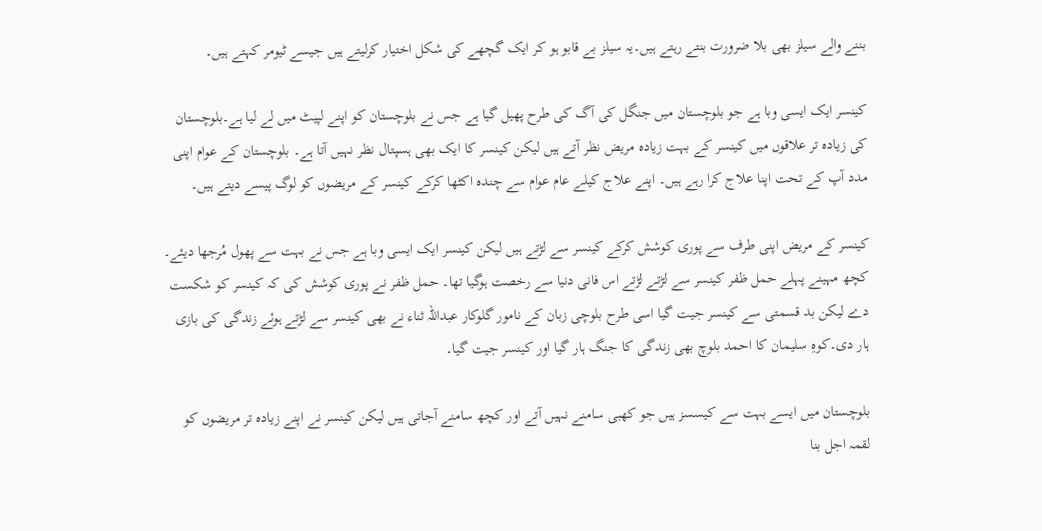بننے والے سیلز بھی بلا ضرورت بنتے رہتے ہیں۔یہ سیلز بے قابو ہو کر ایک گچھے کی شکل اختیار کرلیتے ہیں جیسے ٹیومر کہتے ہیں۔

کینسر ایک ایسی وبا ہے جو بلوچستان میں جنگل کی آگ کی طرح پھیل گیا ہے جس نے بلوچستان کو اپنے لپیٹ میں لے لیا ہے۔بلوچستان کی زیادہ تر علاقوں میں کینسر کے بہت زیادہ مریض نظر آتے ہیں لیکن کینسر کا ایک بھی ہسپتال نظر نہیں آتا ہے۔ بلوچستان کے عوام اپنی مدد آپ کے تحت اپنا علاج کرا رہے ہیں۔ اپنے علاج کیلے عام عوام سے چندہ اکٹھا کرکے کینسر کے مریضوں کو لوگ پیسے دیتے ہیں۔

کینسر کے مریض اپنی طرف سے پوری کوشش کرکے کینسر سے لڑتے ہیں لیکن کینسر ایک ایسی وبا ہے جس نے بہت سے پھول مُرجھا دیئے۔ کچھ مہینے پہلے حمل ظفر کینسر سے لڑتے لڑتے اس فانی دنیا سے رخصت ہوگیا تھا۔ حمل ظفر نے پوری کوشش کی کہ کینسر کو شکست دے لیکن بد قسمتی سے کینسر جیت گیا اسی طرح بلوچی زبان کے نامور گلوکار عبداللہ ثناء نے بھی کینسر سے لڑتے ہوئے زندگی کی بازی ہار دی۔کوہِ سلیمان کا احمد بلوچ بھی زندگی کا جنگ ہار گیا اور کینسر جیت گیا۔

بلوچستان میں ایسے بہت سے کیسسز ہیں جو کھبی سامنے نہیں آتے اور کچھ سامنے آجاتی ہیں لیکن کینسر نے اپنے زیادہ تر مریضوں کو لقمہ اجل بنا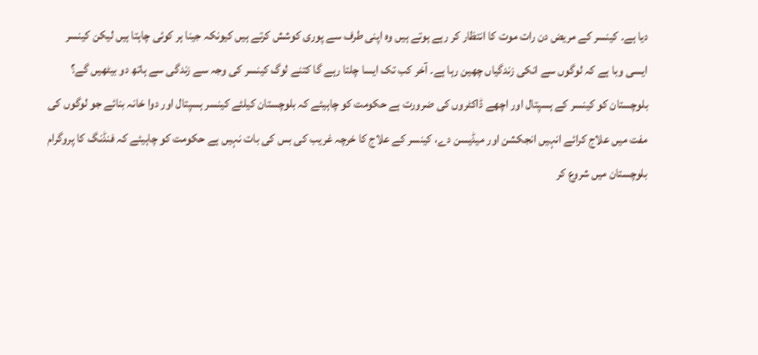دیا ہے۔ کینسر کے مریض دن رات موت کا انتظار کر رہے ہوتے ہیں وہ اپنی طرف سے پوری کوشش کرتے ہیں کیونکہ جینا ہر کوئی چاہتا ہیں لیکن کینسر ایسی وبا ہے کہ لوگوں سے انکی زندگیاں چھین رہا ہے۔ آخر کب تک ایسا چلتا رہے گا کتنے لوگ کینسر کی وجہ سے زندگی سے ہاتھ دو بیٹھیں گے؟ بلوچستان کو کینسر کے ہسپتال اور اچھے ڈاکٹروں کی ضرورت ہے حکومت کو چاہیئے کہ بلوچستان کیلئے کینسر ہسپتال اور دوا خانہ بنائے جو لوگوں کی مفت میں علاج کرائے انہیں انجکشن اور میڈیسن دے، کینسر کے علاج کا خرچہ غریب کی بس کی بات نہیں ہے حکومت کو چاہیئے کہ فنڈنگ کا پروگرام بلوچستان میں شروع کر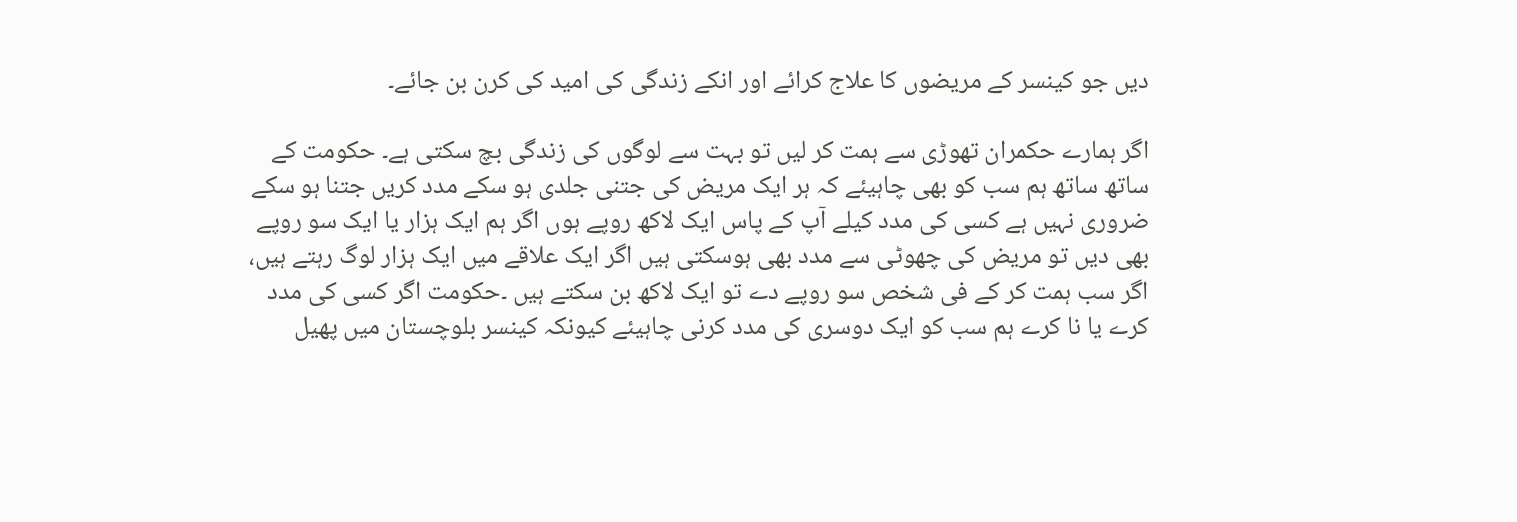دیں جو کینسر کے مریضوں کا علاج کرائے اور انکے زندگی کی امید کی کرن بن جائے۔

اگر ہمارے حکمران تھوڑی سے ہمت کر لیں تو بہت سے لوگوں کی زندگی بچ سکتی ہے۔ حکومت کے ساتھ ساتھ ہم سب کو بھی چاہیئے کہ ہر ایک مریض کی جتنی جلدی ہو سکے مدد کریں جتنا ہو سکے ضروری نہیں ہے کسی کی مدد کیلے آپ کے پاس ایک لاکھ روپے ہوں اگر ہم ایک ہزار یا ایک سو روپے بھی دیں تو مریض کی چھوٹی سے مدد بھی ہوسکتی ہیں اگر ایک علاقے میں ایک ہزار لوگ رہتے ہیں، اگر سب ہمت کر کے فی شخص سو روپے دے تو ایک لاکھ بن سکتے ہیں ۔حکومت اگر کسی کی مدد کرے یا نا کرے ہم سب کو ایک دوسری کی مدد کرنی چاہیئے کیونکہ کینسر بلوچستان میں پھیل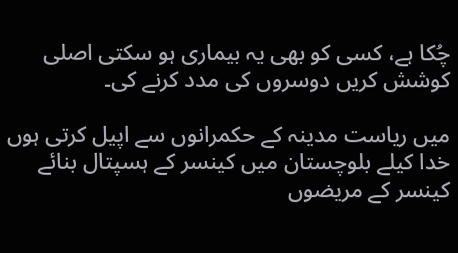چُکا ہے، کسی کو بھی یہ بیماری ہو سکتی اصلی کوشش کریں دوسروں کی مدد کرنے کی۔

میں ریاست مدینہ کے حکمرانوں سے اپیل کرتی ہوں خدا کیلے بلوچستان میں کینسر کے ہسپتال بنائے کینسر کے مریضوں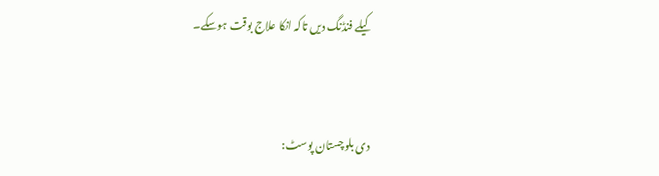کیلے فنڈنگ دیں تاکہ انکا علاج بوقت ہوسکے۔


دی بلوچستان پوسٹ: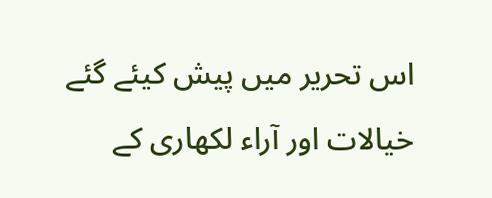اس تحریر میں پیش کیئے گئے خیالات اور آراء لکھاری کے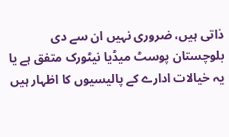ذاتی ہیں، ضروری نہیں ان سے دی بلوچستان پوسٹ میڈیا نیٹورک متفق ہے یا یہ خیالات ادارے کے پالیسیوں کا اظہار ہیں